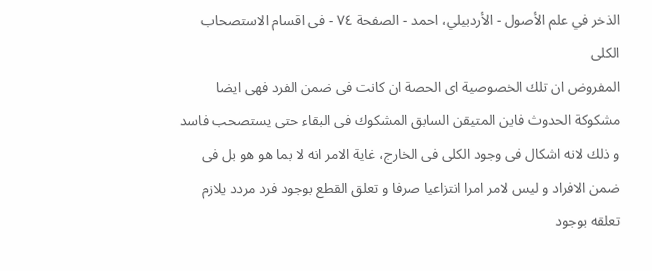الذخر في علم الأصول - الأردبيلي، احمد - الصفحة ٧٤ - فى اقسام الاستصحاب الكلى
المفروض ان تلك الخصوصية اى الحصة ان كانت فى ضمن الفرد فهى ايضا مشكوكة الحدوث فاين المتيقن السابق المشكوك فى البقاء حتى يستصحب فاسد و ذلك لانه اشكال فى وجود الكلى فى الخارج، غاية الامر انه لا بما هو هو بل فى ضمن الافراد و ليس لامر امرا انتزاعيا صرفا و تعلق القطع بوجود فرد مردد يلازم تعلقه بوجود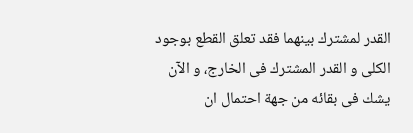القدر لمشترك بينهما فقد تعلق القطع بوجود الكلى و القدر المشترك فى الخارج، و الآن يشك فى بقائه من جهة احتمال ان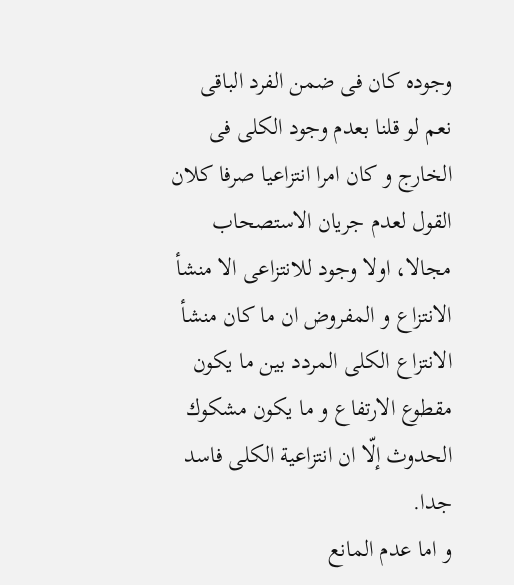وجوده كان فى ضمن الفرد الباقى نعم لو قلنا بعدم وجود الكلى فى الخارج و كان امرا انتزاعيا صرفا كلان القول لعدم جريان الاستصحاب مجالا، اولا وجود للانتزاعى الا منشأ الانتزاع و المفروض ان ما كان منشأ الانتزاع الكلى المردد بين ما يكون مقطوع الارتفاع و ما يكون مشكوك الحدوث إلّا ان انتزاعية الكلى فاسد جدا.
و اما عدم المانع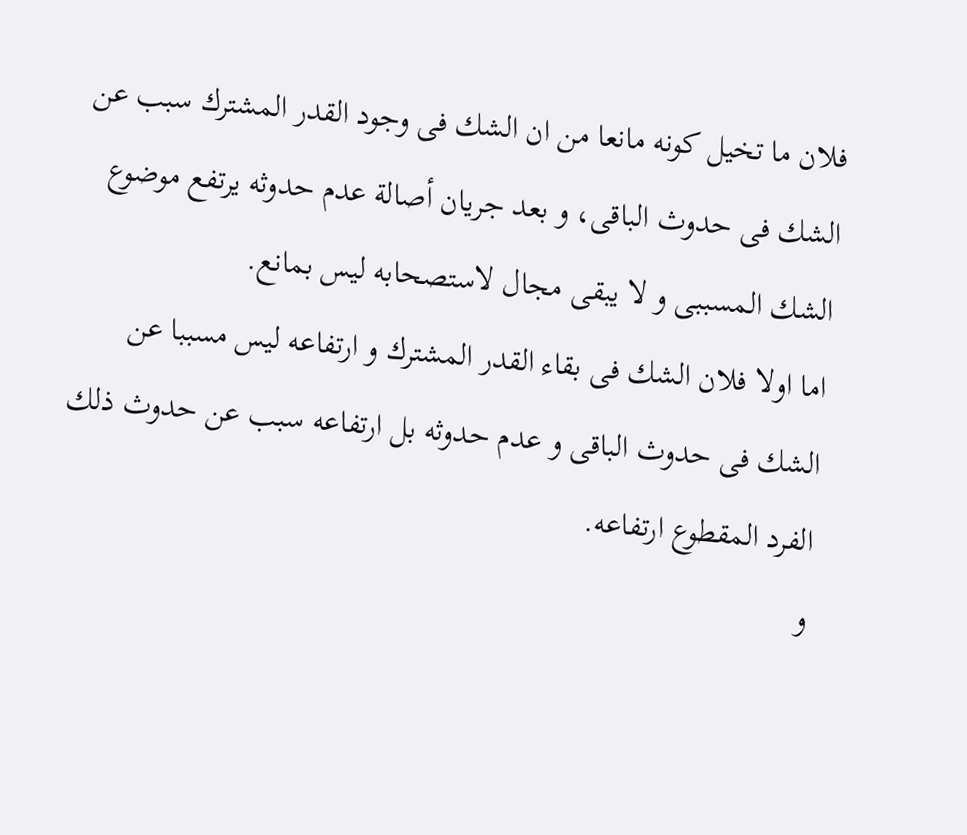فلان ما تخيل كونه مانعا من ان الشك فى وجود القدر المشترك سبب عن الشك فى حدوث الباقى، و بعد جريان أصالة عدم حدوثه يرتفع موضوع الشك المسببى و لا يبقى مجال لاستصحابه ليس بمانع.
اما اولا فلان الشك فى بقاء القدر المشترك و ارتفاعه ليس مسببا عن الشك فى حدوث الباقى و عدم حدوثه بل ارتفاعه سبب عن حدوث ذلك الفرد المقطوع ارتفاعه.
و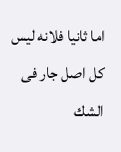اما ثانيا فلانه ليس كل اصل جار فى الشك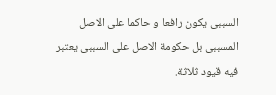السببى يكون رافعا و حاكما على الاصل المسببى بل حكومة الاصل على السببى يعتبر فيه قيود ثلاثة.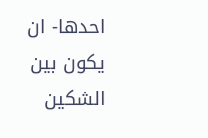احدها- ان يكون بين الشكين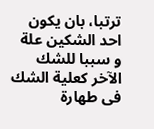ترتبا، بان يكون احد الشكين علة و سببا للشك الآخر كعلية الشك فى طهارة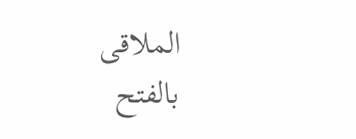الملاقى بالفتح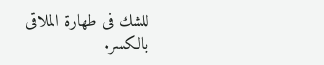للشك فى طهارة الملاقى بالكسر.